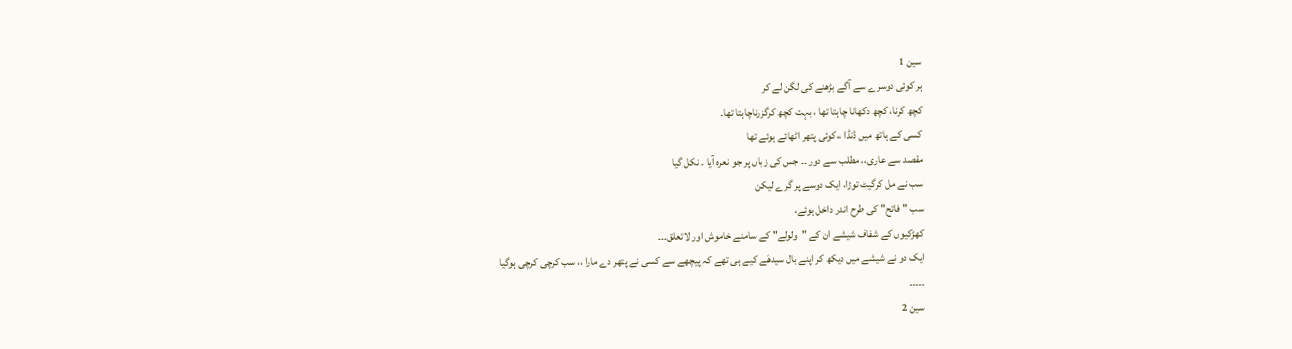سین 1
ہر کوئی دوسرے سے آگے بڑھنے کی لگن لے کر
کچھ کرنا، کچھ دکھانا چاہتا تھا ، بہت کچھ کرگزرناچاہتا تھا۔
کسی کے ہاتھ میں ڈنڈا ،،کوئی پتھر اٹھائے ہوئے تھا
مقصد سے عاری،، مطلب سے دور ۔۔ جس کی زباں پر جو نعرہ آیا ۔ نکل گیا
سب نے مل کرگیٹ توڑا، ایک دوسے پر گرے لیکن
سب "فاتح" کی طرح اندر داخل ہوئے،
کھڑکیوں کے شفاف شیشے ان کے "ولولے" کے سامنے خاموش اور لاتعلق۔۔۔
ایک دو نے شیشے میں دیکھ کر اپنے بال سیدھَے کیے ہی تھے کہ پیچھے سے کسی نے پتھر دے مارا ،، سب کرچی کرچی ہوگیا
۔۔۔۔۔
سین 2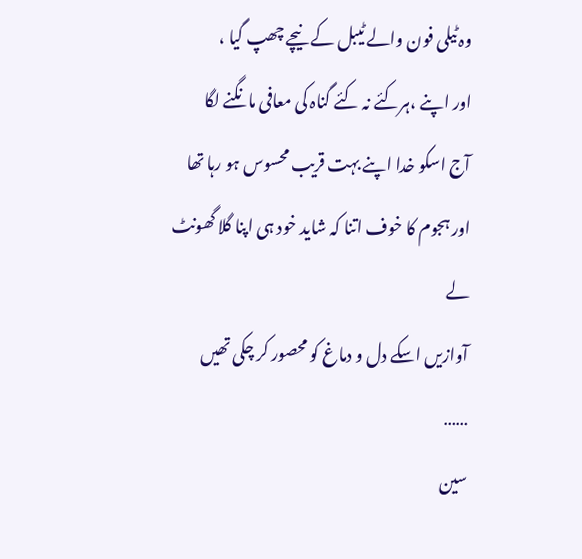وہ ٹیلی فون والے ٹیبل کے نیچے چھپ گیا ،
اور اپنے ،ہرکئے نہ کئے گناہ کی معافی مانگنے لگا
آج اسکو خدا اپنے بہت قریب محسوس ہو رہا تھا
اور ہجوم کا خوف اتنا کہ شاید خود ہی اپنا گلا گھونٹ لے
آوازیں اسکے دل و دماغ کو محصور کر چکی تھیں
……
سین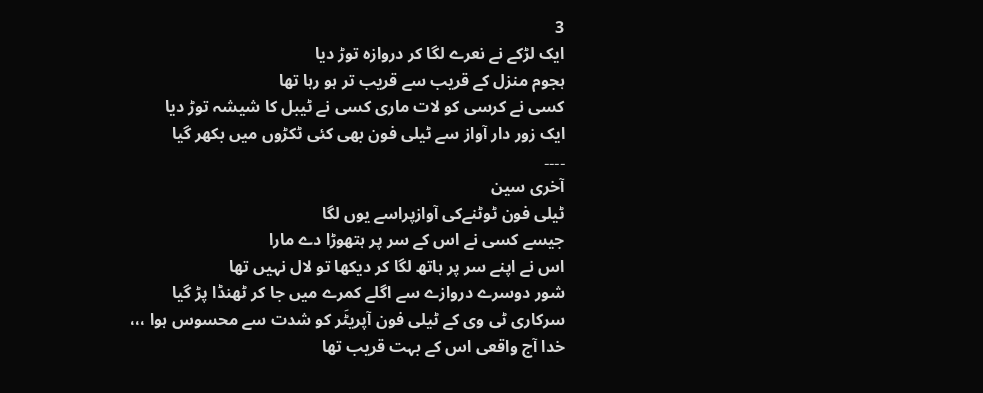3
ایک لڑکے نے نعرے لگا کر دروازہ توڑ دیا
ہجوم منزل کے قریب سے قریب تر ہو رہا تھا
کسی نے کرسی کو لات ماری کسی نے ٹیبل کا شیشہ توڑ دیا
ایک زور دار آواز سے ٹیلی فون بھی کئی ٹکڑوں میں بکھر گیا
۔۔۔۔
آخری سین
ٹیلی فون ٹوٹنےکی آوازپراسے یوں لگا
جیسے کسی نے اس کے سر پر ہتھوڑا دے مارا
اس نے اپنے سر پر ہاتھ لگا کر دیکھا تو لال نہیں تھا
شور دوسرے دروازے سے اگلے کمرے میں جا کر ٹھنڈا پڑ گیا
سرکاری ٹی وی کے ٹیلی فون آپریٹَر کو شدت سے محسوس ہوا ،،،
خدا آج واقعی اس کے بہت قریب تھا